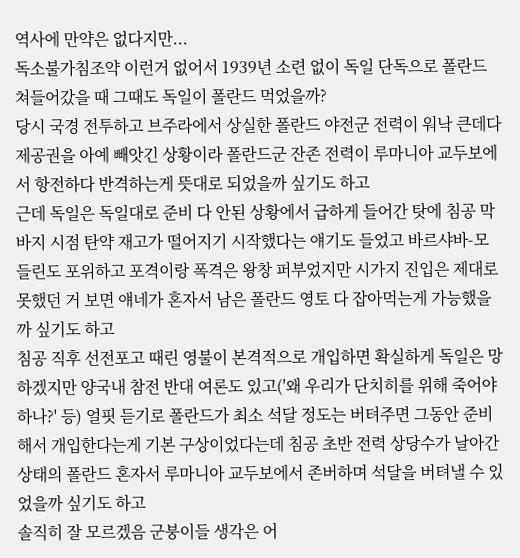역사에 만약은 없다지만...
독소불가침조약 이런거 없어서 1939년 소련 없이 독일 단독으로 폴란드 쳐들어갔을 때 그때도 독일이 폴란드 먹었을까?
당시 국경 전투하고 브주라에서 상실한 폴란드 야전군 전력이 워낙 큰데다 제공권을 아예 빼앗긴 상황이라 폴란드군 잔존 전력이 루마니아 교두보에서 항전하다 반격하는게 뜻대로 되었을까 싶기도 하고
근데 독일은 독일대로 준비 다 안된 상황에서 급하게 들어간 탓에 침공 막바지 시점 탄약 재고가 떨어지기 시작했다는 얘기도 들었고 바르샤바-모들린도 포위하고 포격이랑 폭격은 왕창 퍼부었지만 시가지 진입은 제대로 못했던 거 보면 얘네가 혼자서 남은 폴란드 영토 다 잡아먹는게 가능했을까 싶기도 하고
침공 직후 선전포고 때린 영불이 본격적으로 개입하면 확실하게 독일은 망하겠지만 양국내 참전 반대 여론도 있고('왜 우리가 단치히를 위해 죽어야 하나?' 등) 얼핏 듣기로 폴란드가 최소 석달 정도는 버텨주면 그동안 준비해서 개입한다는게 기본 구상이었다는데 침공 초반 전력 상당수가 날아간 상태의 폴란드 혼자서 루마니아 교두보에서 존버하며 석달을 버텨낼 수 있었을까 싶기도 하고
솔직히 잘 모르겠음 군붕이들 생각은 어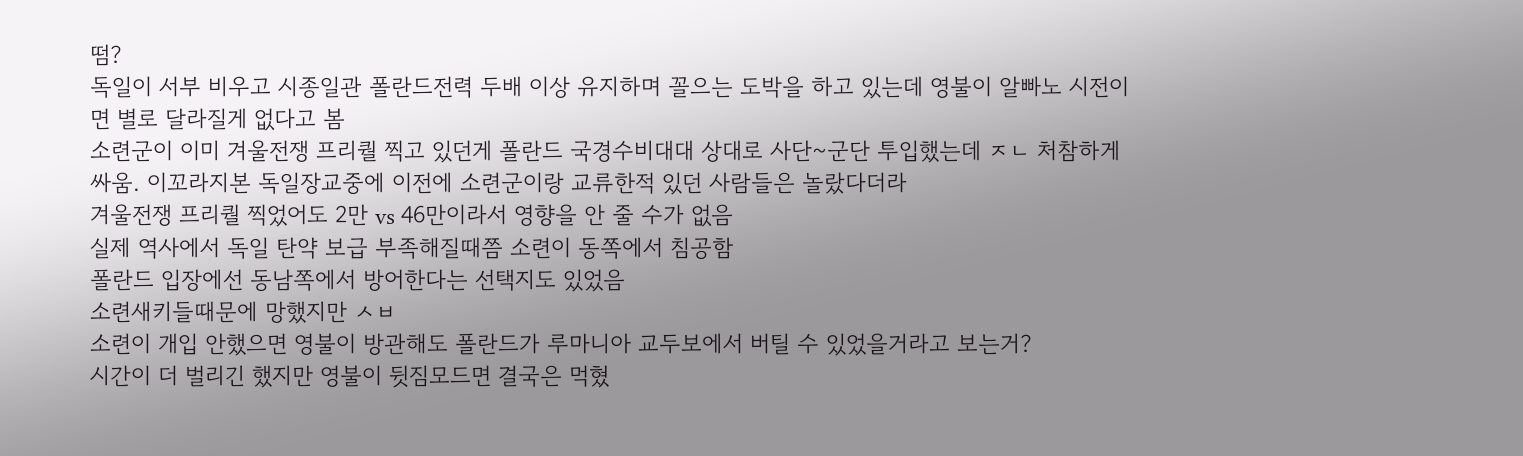떰?
독일이 서부 비우고 시종일관 폴란드전력 두배 이상 유지하며 꼴으는 도박을 하고 있는데 영불이 알빠노 시전이면 별로 달라질게 없다고 봄
소련군이 이미 겨울전쟁 프리퀄 찍고 있던게 폴란드 국경수비대대 상대로 사단~군단 투입했는데 ㅈㄴ 처참하게 싸움. 이꼬라지본 독일장교중에 이전에 소련군이랑 교류한적 있던 사람들은 놀랐다더라
겨울전쟁 프리퀄 찍었어도 2만 vs 46만이라서 영향을 안 줄 수가 없음
실제 역사에서 독일 탄약 보급 부족해질때쯤 소련이 동쪽에서 침공함
폴란드 입장에선 동남쪽에서 방어한다는 선택지도 있었음
소련새키들때문에 망했지만 ㅅㅂ
소련이 개입 안했으면 영불이 방관해도 폴란드가 루마니아 교두보에서 버틸 수 있었을거라고 보는거?
시간이 더 벌리긴 했지만 영불이 뒷짐모드면 결국은 먹혔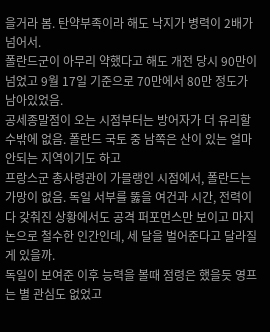을거라 봄. 탄약부족이라 해도 낙지가 병력이 2배가 넘어서.
폴란드군이 아무리 약했다고 해도 개전 당시 90만이 넘었고 9월 17일 기준으로 70만에서 80만 정도가 남아있었음.
공세종말점이 오는 시점부터는 방어자가 더 유리할 수밖에 없음. 폴란드 국토 중 남쪽은 산이 있는 얼마 안되는 지역이기도 하고
프랑스군 총사령관이 가믈랭인 시점에서, 폴란드는 가망이 없음. 독일 서부를 뚫을 여건과 시간, 전력이 다 갖춰진 상황에서도 공격 퍼포먼스만 보이고 마지논으로 철수한 인간인데, 세 달을 벌어준다고 달라질 게 있을까.
독일이 보여준 이후 능력을 볼때 점령은 했을듯 영프는 별 관심도 없었고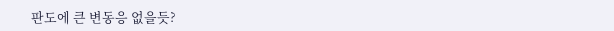판도에 큰 변동응 없을듯?